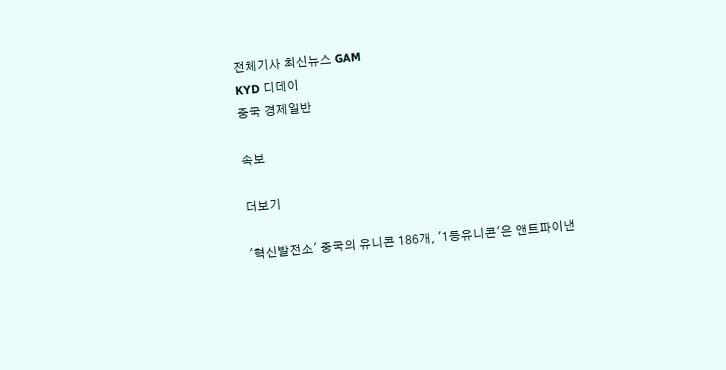전체기사 최신뉴스 GAM
KYD 디데이
중국 경제일반

속보

더보기

'혁신발전소' 중국의 유니콘 186개, '1등유니콘'은 앤트파이낸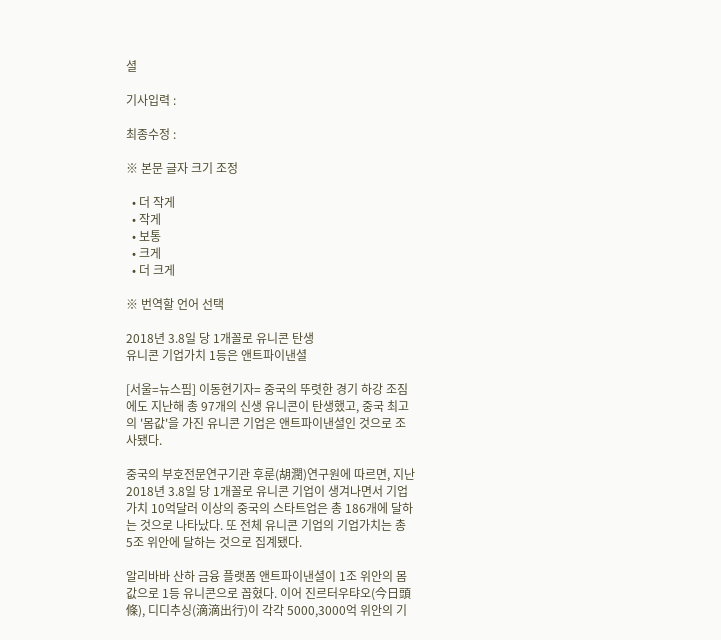셜

기사입력 :

최종수정 :

※ 본문 글자 크기 조정

  • 더 작게
  • 작게
  • 보통
  • 크게
  • 더 크게

※ 번역할 언어 선택

2018년 3.8일 당 1개꼴로 유니콘 탄생
유니콘 기업가치 1등은 앤트파이낸셜

[서울=뉴스핌] 이동현기자= 중국의 뚜렷한 경기 하강 조짐에도 지난해 총 97개의 신생 유니콘이 탄생했고, 중국 최고의 '몸값'을 가진 유니콘 기업은 앤트파이낸셜인 것으로 조사됐다.

중국의 부호전문연구기관 후룬(胡潤)연구원에 따르면, 지난 2018년 3.8일 당 1개꼴로 유니콘 기업이 생겨나면서 기업가치 10억달러 이상의 중국의 스타트업은 총 186개에 달하는 것으로 나타났다. 또 전체 유니콘 기업의 기업가치는 총 5조 위안에 달하는 것으로 집계됐다.

알리바바 산하 금융 플랫폼 앤트파이낸셜이 1조 위안의 몸값으로 1등 유니콘으로 꼽혔다. 이어 진르터우탸오(今日頭條), 디디추싱(滴滴出行)이 각각 5000,3000억 위안의 기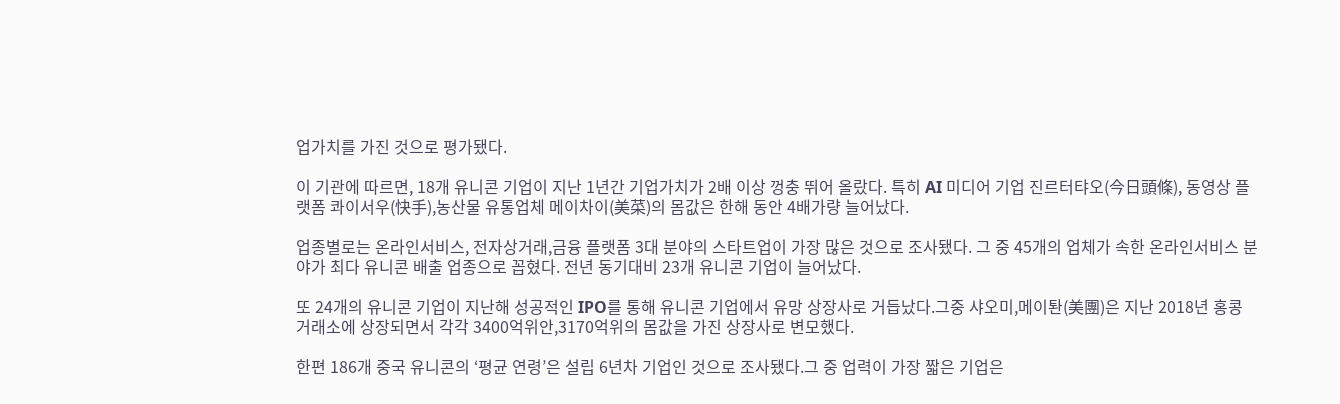업가치를 가진 것으로 평가됐다.

이 기관에 따르면, 18개 유니콘 기업이 지난 1년간 기업가치가 2배 이상 껑충 뛰어 올랐다. 특히 AI 미디어 기업 진르터탸오(今日頭條), 동영상 플랫폼 콰이서우(快手),농산물 유통업체 메이차이(美菜)의 몸값은 한해 동안 4배가량 늘어났다.

업종별로는 온라인서비스, 전자상거래,금융 플랫폼 3대 분야의 스타트업이 가장 많은 것으로 조사됐다. 그 중 45개의 업체가 속한 온라인서비스 분야가 최다 유니콘 배출 업종으로 꼽혔다. 전년 동기대비 23개 유니콘 기업이 늘어났다.

또 24개의 유니콘 기업이 지난해 성공적인 IPO를 통해 유니콘 기업에서 유망 상장사로 거듭났다.그중 샤오미,메이퇀(美團)은 지난 2018년 홍콩 거래소에 상장되면서 각각 3400억위안,3170억위의 몸값을 가진 상장사로 변모했다.

한편 186개 중국 유니콘의 ‘평균 연령’은 설립 6년차 기업인 것으로 조사됐다.그 중 업력이 가장 짧은 기업은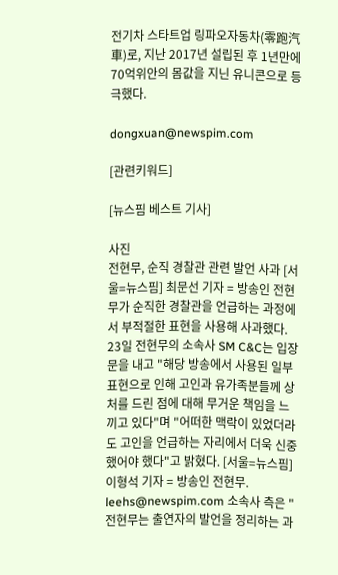전기차 스타트업 링파오자동차(零跑汽車)로, 지난 2017년 설립된 후 1년만에 70억위안의 몸값을 지닌 유니콘으로 등극했다.

dongxuan@newspim.com

[관련키워드]

[뉴스핌 베스트 기사]

사진
전현무, 순직 경찰관 관련 발언 사과 [서울=뉴스핌] 최문선 기자 = 방송인 전현무가 순직한 경찰관을 언급하는 과정에서 부적절한 표현을 사용해 사과했다. 23일 전현무의 소속사 SM C&C는 입장문을 내고 "해당 방송에서 사용된 일부 표현으로 인해 고인과 유가족분들께 상처를 드린 점에 대해 무거운 책임을 느끼고 있다"며 "어떠한 맥락이 있었더라도 고인을 언급하는 자리에서 더욱 신중했어야 했다"고 밝혔다. [서울=뉴스핌] 이형석 기자 = 방송인 전현무. leehs@newspim.com 소속사 측은 "전현무는 출연자의 발언을 정리하는 과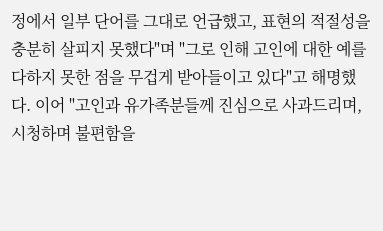정에서 일부 단어를 그대로 언급했고, 표현의 적절성을 충분히 살피지 못했다"며 "그로 인해 고인에 대한 예를 다하지 못한 점을 무겁게 받아들이고 있다"고 해명했다. 이어 "고인과 유가족분들께 진심으로 사과드리며, 시청하며 불편함을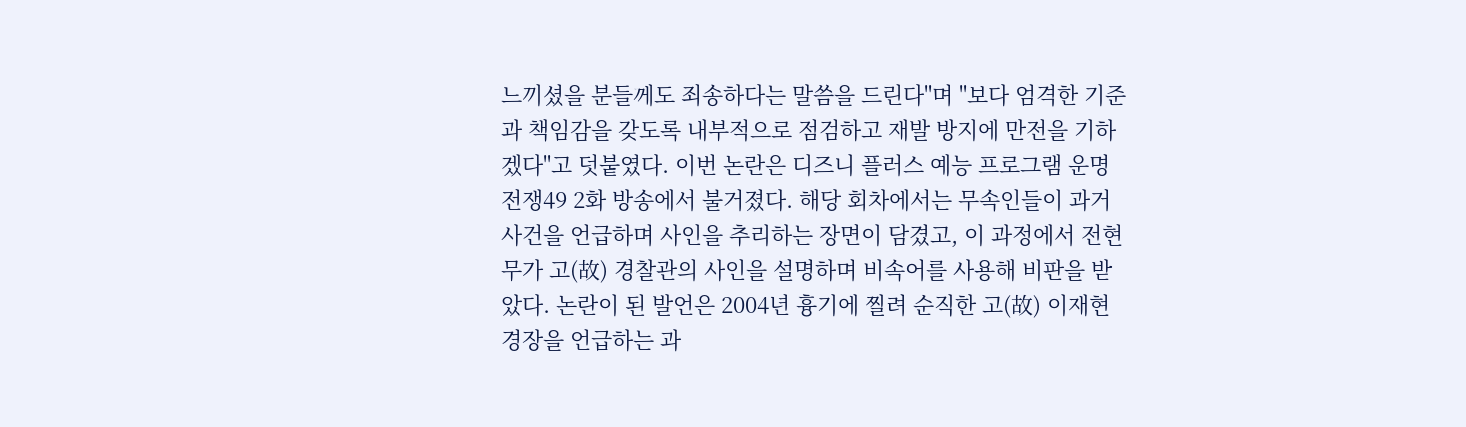느끼셨을 분들께도 죄송하다는 말씀을 드린다"며 "보다 엄격한 기준과 책임감을 갖도록 내부적으로 점검하고 재발 방지에 만전을 기하겠다"고 덧붙였다. 이번 논란은 디즈니 플러스 예능 프로그램 운명전쟁49 2화 방송에서 불거졌다. 해당 회차에서는 무속인들이 과거 사건을 언급하며 사인을 추리하는 장면이 담겼고, 이 과정에서 전현무가 고(故) 경찰관의 사인을 설명하며 비속어를 사용해 비판을 받았다. 논란이 된 발언은 2004년 흉기에 찔려 순직한 고(故) 이재현 경장을 언급하는 과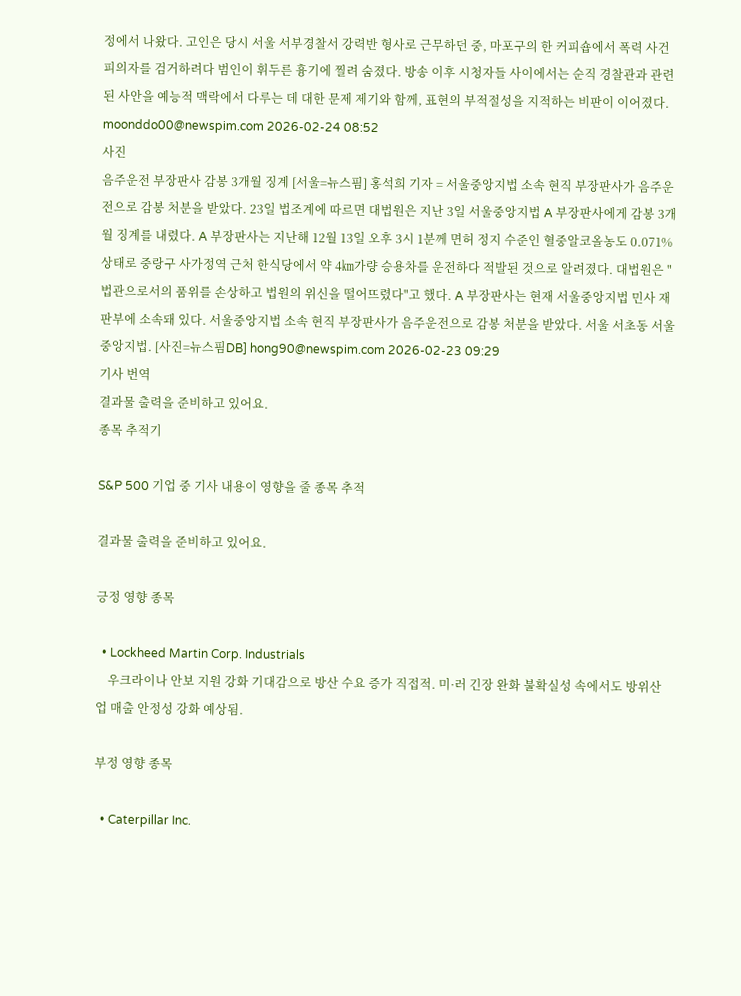정에서 나왔다. 고인은 당시 서울 서부경찰서 강력반 형사로 근무하던 중, 마포구의 한 커피숍에서 폭력 사건 피의자를 검거하려다 범인이 휘두른 흉기에 찔려 숨졌다. 방송 이후 시청자들 사이에서는 순직 경찰관과 관련된 사안을 예능적 맥락에서 다루는 데 대한 문제 제기와 함께, 표현의 부적절성을 지적하는 비판이 이어졌다. moonddo00@newspim.com 2026-02-24 08:52
사진
음주운전 부장판사 감봉 3개월 징계 [서울=뉴스핌] 홍석희 기자 = 서울중앙지법 소속 현직 부장판사가 음주운전으로 감봉 처분을 받았다. 23일 법조계에 따르면 대법원은 지난 3일 서울중앙지법 A 부장판사에게 감봉 3개월 징계를 내렸다. A 부장판사는 지난해 12월 13일 오후 3시 1분께 면허 정지 수준인 혈중알코올농도 0.071% 상태로 중랑구 사가정역 근처 한식당에서 약 4㎞가량 승용차를 운전하다 적발된 것으로 알려졌다. 대법원은 "법관으로서의 품위를 손상하고 법원의 위신을 떨어뜨렸다"고 했다. A 부장판사는 현재 서울중앙지법 민사 재판부에 소속돼 있다. 서울중앙지법 소속 현직 부장판사가 음주운전으로 감봉 처분을 받았다. 서울 서초동 서울중앙지법. [사진=뉴스핌DB] hong90@newspim.com 2026-02-23 09:29
기사 번역
결과물 출력을 준비하고 있어요.
종목 추적기

S&P 500 기업 중 기사 내용이 영향을 줄 종목 추적

결과물 출력을 준비하고 있어요.

긍정 영향 종목

  • Lockheed Martin Corp. Industrials
    우크라이나 안보 지원 강화 기대감으로 방산 수요 증가 직접적. 미·러 긴장 완화 불확실성 속에서도 방위산업 매출 안정성 강화 예상됨.

부정 영향 종목

  • Caterpillar Inc.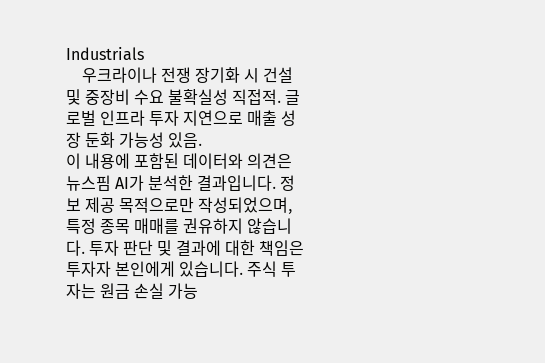Industrials
    우크라이나 전쟁 장기화 시 건설 및 중장비 수요 불확실성 직접적. 글로벌 인프라 투자 지연으로 매출 성장 둔화 가능성 있음.
이 내용에 포함된 데이터와 의견은 뉴스핌 AI가 분석한 결과입니다. 정보 제공 목적으로만 작성되었으며, 특정 종목 매매를 권유하지 않습니다. 투자 판단 및 결과에 대한 책임은 투자자 본인에게 있습니다. 주식 투자는 원금 손실 가능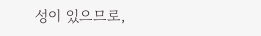성이 있으므로,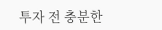투자 전 충분한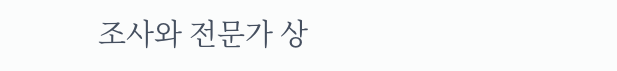조사와 전문가 상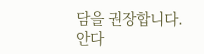담을 권장합니다.
안다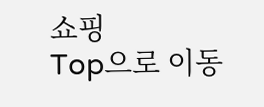쇼핑
Top으로 이동